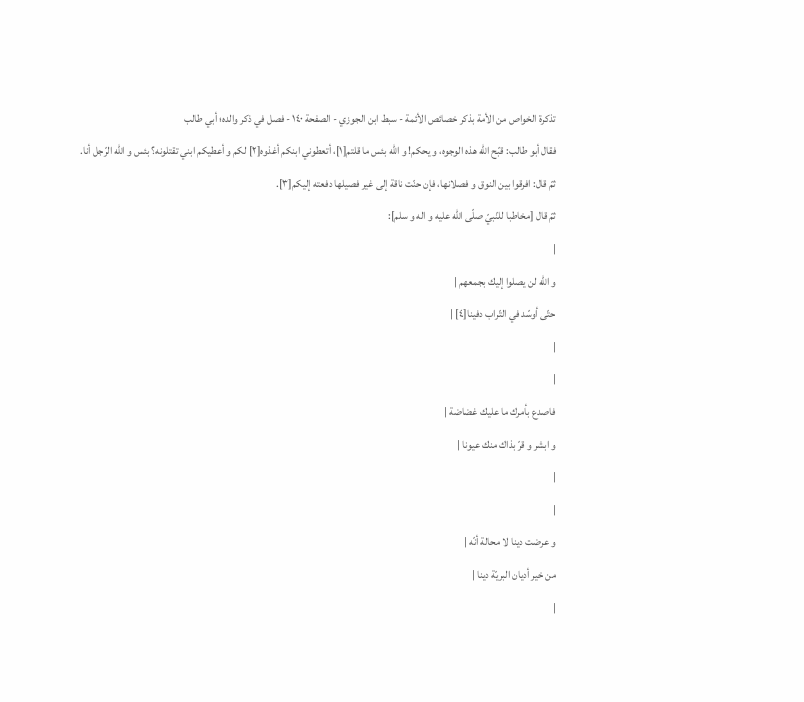تذكرة الخواص من الأمة بذكر خصائص الأئمة - سبط ابن الجوزي - الصفحة ١٤٠ - فصل في ذكر والده؛ أبي طالب
فقال أبو طالب: قبّح اللّه هذه الوجوه، و يحكم! و اللّه بئس ما قلتم[١]، أتعطوني ابنكم أغذوه[٢] لكم و أعطيكم ابني تقتلونه؟ بئس و اللّه الرّجل أنا.
ثمّ قال: افرقوا بين النوق و فصلانها، فإن حنّت ناقة إلى غير فصيلها دفعته إليكم[٣].
ثمّ قال [مخاطبا للنّبيّ صلّى اللّه عليه و اله و سلم]:
|
و اللّه لن يصلوا إليك بجمعهم |
حتّى أوسّد في التّراب دفينا[٤] |
|
|
فاصدع بأمرك ما عليك غضاضة |
و ابشر و قرّ بذاك منك عيونا |
|
|
و عرضت دينا لا محالة أنّه |
من خير أديان البريّة دينا |
|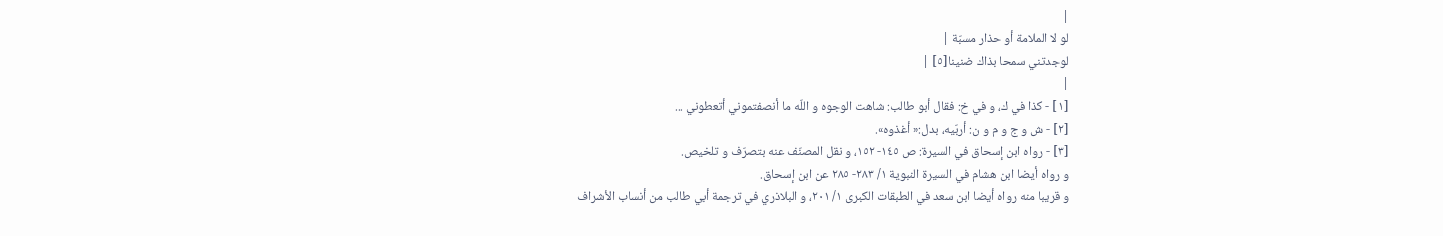|
لو لا الملامة أو حذار مسبّة |
لوجدتني سمحا بذاك ضنينا[٥] |
|
[١] - كذا في ك، و في خ: فقال أبو طالب: شاهت الوجوه و اللّه ما أنصفتموني أتعطوني ...
[٢] - ش و ج و م و ن: أربّيه، بدل:« أغذوه».
[٣] - رواه ابن إسحاق في السيرة: ص ١٤٥- ١٥٢، و نقل المصنّف عنه بتصرّف و تلخيص.
و رواه أيضا ابن هشام في السيرة النبوية ١/ ٢٨٣- ٢٨٥ عن ابن إسحاق.
و قريبا منه رواه أيضا ابن سعد في الطبقات الكبرى ١/ ٢٠١، و البلاذري في ترجمة أبي طالب من أنساب الأشراف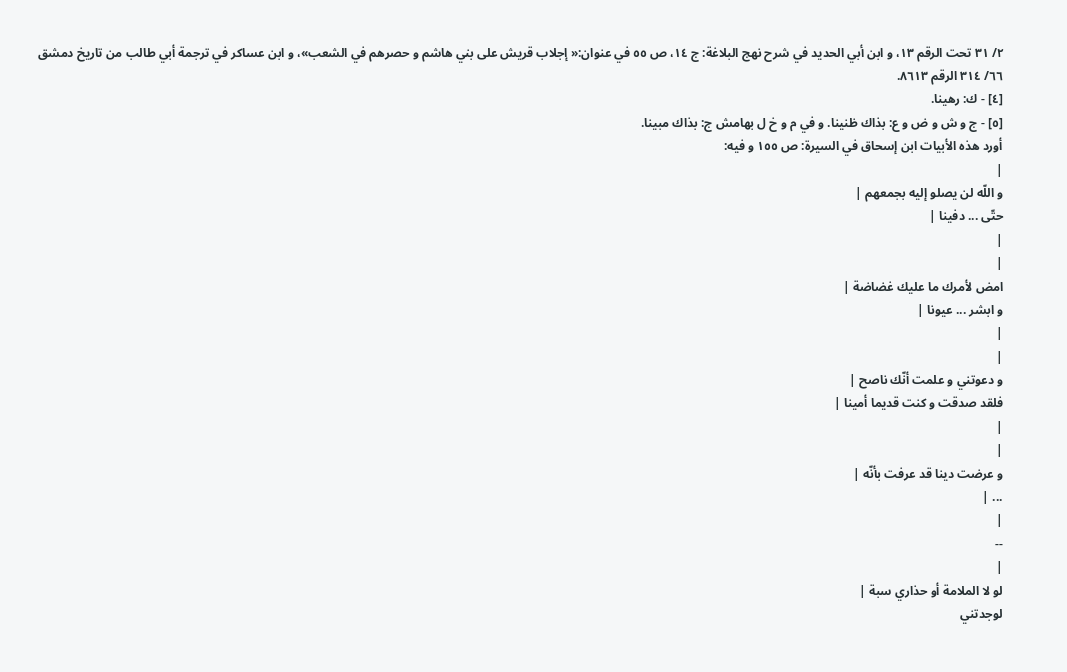٢/ ٣١ تحت الرقم ١٣، و ابن أبي الحديد في شرح نهج البلاغة: ج ١٤، ص ٥٥ في عنوان:« إجلاب قريش على بني هاشم و حصرهم في الشعب»، و ابن عساكر في ترجمة أبي طالب من تاريخ دمشق ٦٦/ ٣١٤ الرقم ٨٦١٣.
[٤] - ك: رهينا.
[٥] - ج و ش و ض و ع: بذاك ظنينا. و في م و خ ل بهامش ج: بذاك مبينا.
أورد هذه الأبيات ابن إسحاق في السيرة: ص ١٥٥ و فيه:
|
و اللّه لن يصلو إليه بجمعهم |
حتّى ... دفينا |
|
|
امض لأمرك ما عليك غضاضة |
و ابشر ... عيونا |
|
|
و دعوتني و علمت أنّك ناصح |
فلقد صدقت و كنت قديما أمينا |
|
|
و عرضت دينا قد عرفت بأنّه |
... |
|
--
|
لو لا الملامة أو حذاري سبة |
لوجدتني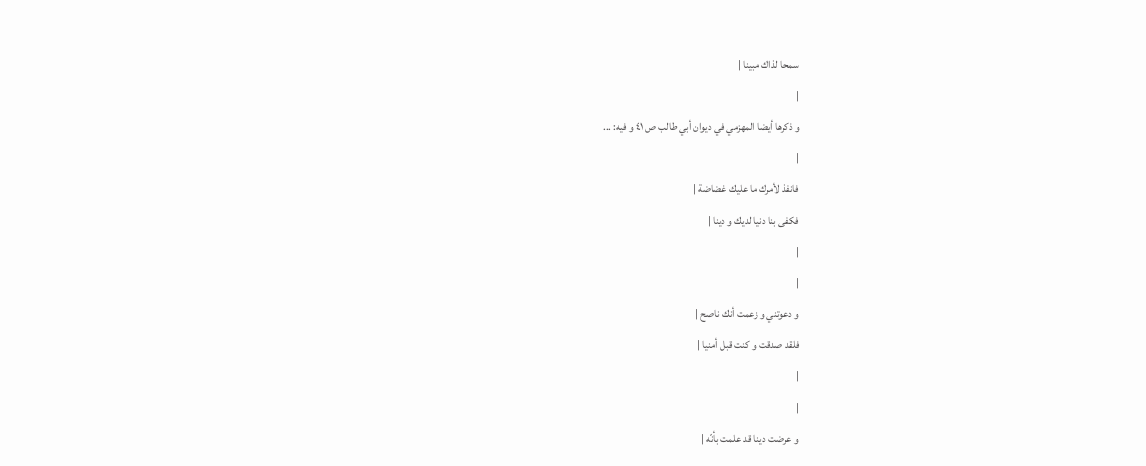سمحا لذاك مبينا |
|
و ذكرها أيضا المهزمي في ديوان أبي طالب ص ٤١ و فيه: ...
|
فانفذ لأمرك ما عليك غضاضة |
فكفى بنا دنيا لديك و دينا |
|
|
و دعوتني و زعمت أنك ناصح |
فلقد صدقت و كنت قبل أمنيا |
|
|
و عرضت دينا قد علمت بأنّه |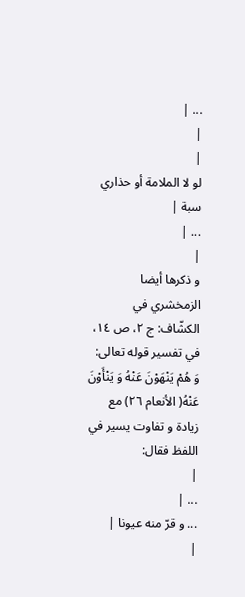... |
|
|
لو لا الملامة أو حذاري سبة |
... |
|
و ذكرها أيضا الزمخشري في الكشّاف: ج ٢، ص ١٤، في تفسير قوله تعالى: وَ هُمْ يَنْهَوْنَ عَنْهُ وَ يَنْأَوْنَ عَنْهُ( الأنعام ٢٦) مع زيادة و تفاوت يسير في اللفظ فقال:
|
... |
... و قرّ منه عيونا |
|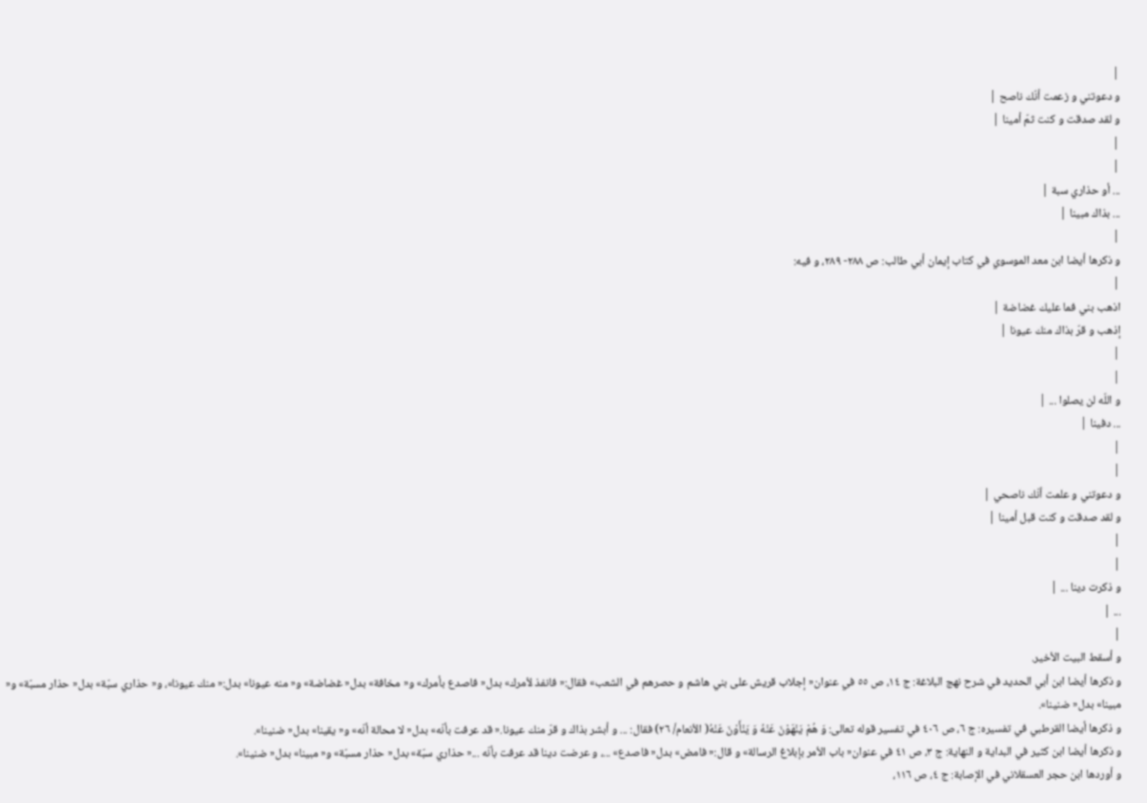|
و دعوتني و زعمت أنّك ناصح |
و لقد صدقت و كنت ثمّ أمينا |
|
|
... أو حذاري سبة |
... بذاك مبينا |
|
و ذكرها أيضا ابن معد الموسوي في كتاب إيمان أبي طالب: ص ٢٨٨- ٢٨٩، و فيه:
|
اذهب بني فما عليك غضاضة |
إذهب و قرّ بذاك منك عيونا |
|
|
و اللّه لن يصلوا ... |
... دفينا |
|
|
و دعوتني و علمت أنّك ناصحي |
و لقد صدقت و كنت قبل أمينا |
|
|
و ذكرت دينا ... |
... |
|
و أسقط البيت الأخير.
و ذكرها أيضا ابن أبي الحديد في شرح نهج البلاغة: ج ١٤، ص ٥٥ في عنوان« إجلاب قريش على بني هاشم و حصرهم في الشعب» فقال:« فانفذ لأمرك» بدل« فاصدع بأمرك» و« مخافة» بدل« غضاضة» و« منه عيونا» بدل:« منك عيونا»، و« حذاري سبّة» بدل« حذار مسبّة» و« مبينا» بدل« ضنينا».
و ذكرها أيضا القرطبي في تفسيره: ج ٦، ص ٤٠٦ في تفسير قوله تعالى: وَ هُمْ يَنْهَوْنَ عَنْهُ وَ يَنْأَوْنَ عَنْهُ( الأنعام/ ٢٦) فقال: ... و أبشر بذاك و قرّ منك عيونا.« قد عرفت بأنّه» بدل« لا محالة أنّه» و« يقينا» بدل« ضنينا».
و ذكرها أيضا ابن كثير في البداية و النهاية: ج ٣، ص ٤١ في عنوان« باب الأمر بإبلاغ الرسالة» و قال:« فامض» بدل« فاصدع» ...، و عرضت دينا قد عرفت بأنّه ...« حذاري سبّة» بدل« حذار مسبّة» و« مبينا» بدل« ضنينا».
و أوردها ابن حجر العسقلاني في الإصابة: ج ٤، ص ١١٦،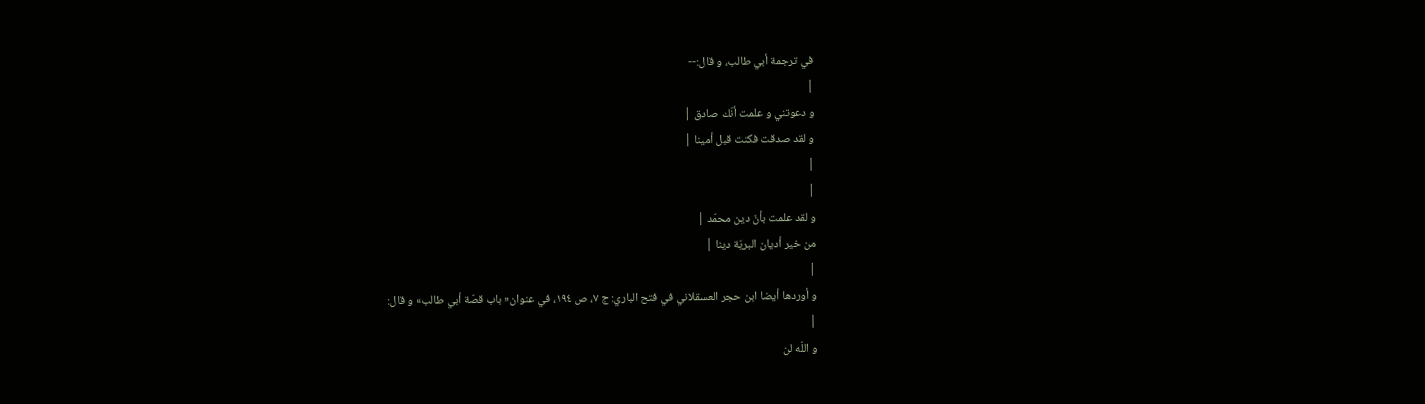في ترجمة أبي طالب، و قال:--
|
و دعوتني و علمت أنّك صادق |
و لقد صدقت فكنت قبل أمينا |
|
|
و لقد علمت بأنّ دين محمّد |
من خير أديان البريّة دينا |
|
و أوردها أيضا ابن حجر العسقلاني في فتح الباري: ج ٧، ص ١٩٤، في عنوان« باب قصّة أبي طالب» و قال:
|
و اللّه لن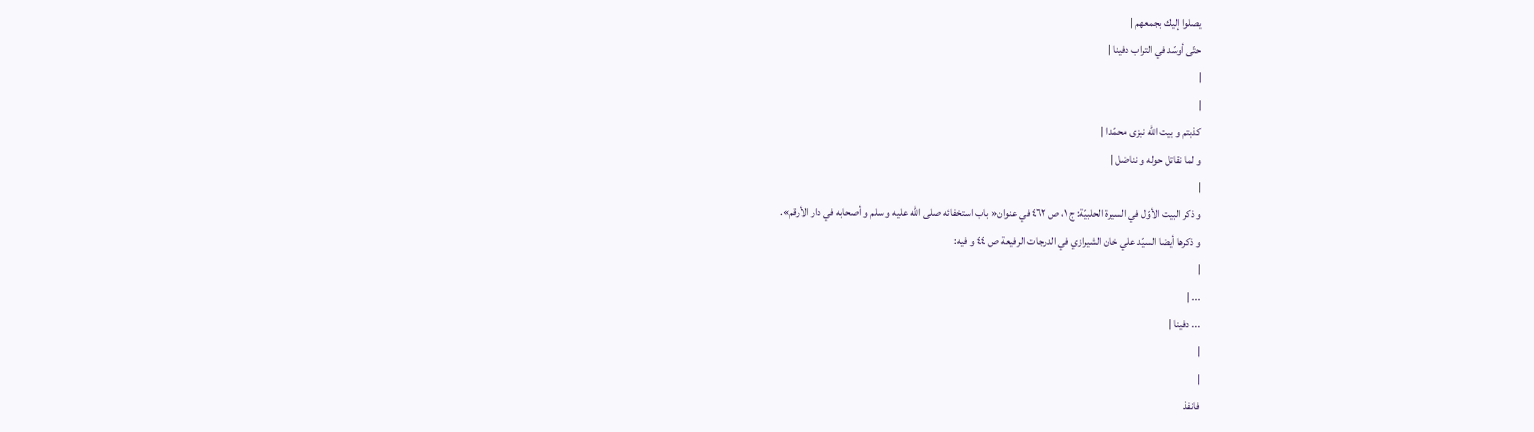يصلوا إليك بجمعهم |
حتّى أوسّد في التراب دفينا |
|
|
كذبتم و بيت اللّه نبزى محمّدا |
و لما نقاتل حوله و نناضل |
|
و ذكر البيت الأوّل في السيرة الحلبيّة: ج ١، ص ٤٦٢ في عنوان« باب استخفائه صلى اللّه عليه و سلم و أصحابه في دار الأرقم».
و ذكرها أيضا السيّد علي خان الشيرازي في الدرجات الرفيعة ص ٤٤ و فيه:
|
... |
... دفينا |
|
|
فانفذ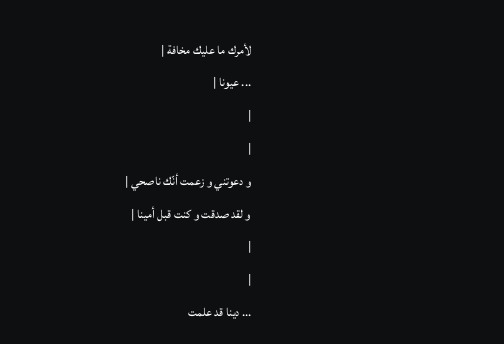لأمرك ما عليك مخافة |
... عيونا |
|
|
و دعوتني و زعمت أنّك ناصحي |
و لقد صدقت و كنت قبل أمينا |
|
|
... دينا قد علمت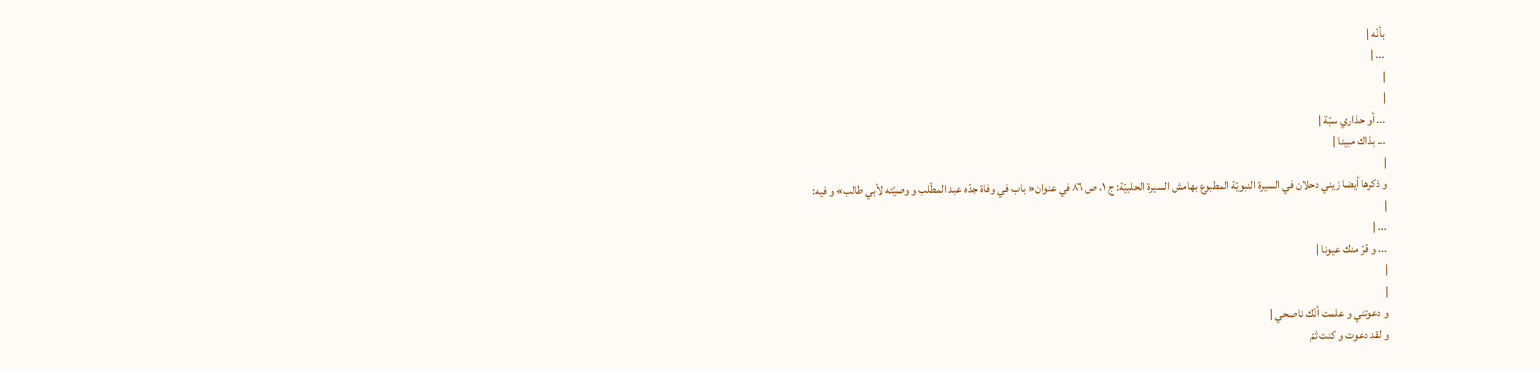بأنّه |
... |
|
|
... أو حذاري سبّة |
... بذاك مبينا |
|
و ذكرها أيضا زيني دحلان في السيرة النبويّة المطبوع بهامش السيرة الحلبيّة: ج ١، ص ٨٦ في عنوان« باب في وفاة جدّه عبد المطّلب و وصيّته لأبي طالب» و فيه:
|
... |
... و قرّ منك عيونا |
|
|
و دعوتني و علمت أنّك ناصحي |
و لقد دعوت و كنت ثمّ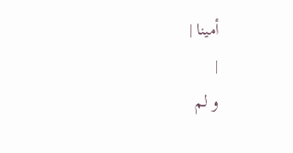أمينا |
|
و لم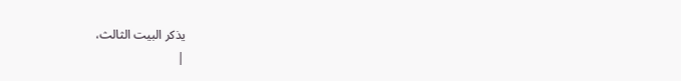يذكر البيت الثالث،
|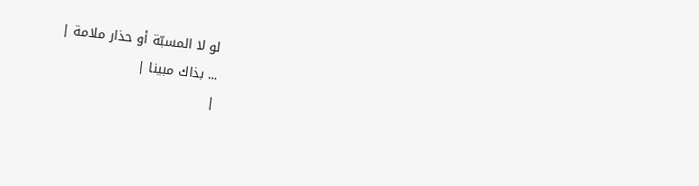لو لا المسبّة أو حذار ملامة |
... بذاك مبينا |
|